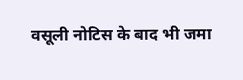वसूली नोटिस के बाद भी जमा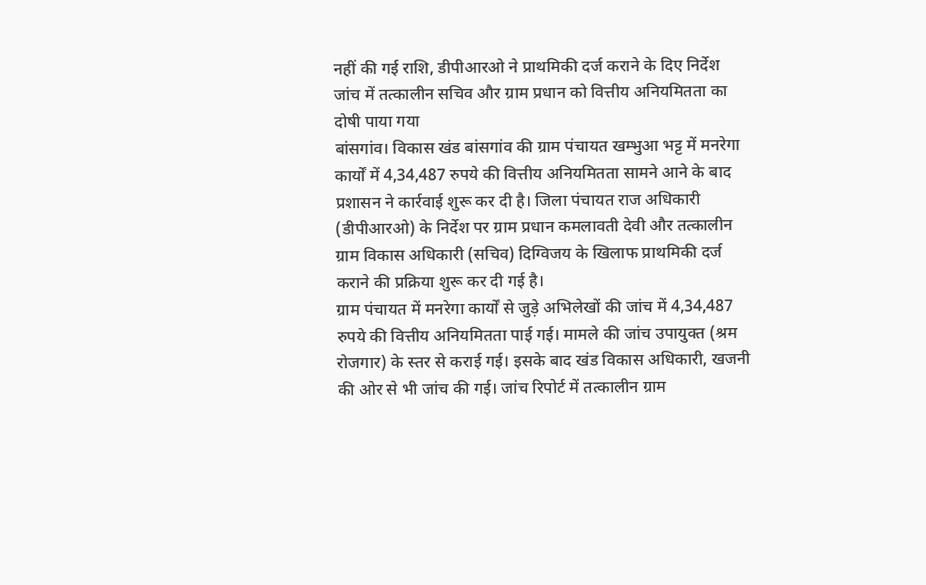नहीं की गई राशि, डीपीआरओ ने प्राथमिकी दर्ज कराने के दिए निर्देश
जांच में तत्कालीन सचिव और ग्राम प्रधान को वित्तीय अनियमितता का दोषी पाया गया
बांसगांव। विकास खंड बांसगांव की ग्राम पंचायत खम्भुआ भट्ट में मनरेगा कार्यों में 4,34,487 रुपये की वित्तीय अनियमितता सामने आने के बाद प्रशासन ने कार्रवाई शुरू कर दी है। जिला पंचायत राज अधिकारी (डीपीआरओ) के निर्देश पर ग्राम प्रधान कमलावती देवी और तत्कालीन ग्राम विकास अधिकारी (सचिव) दिग्विजय के खिलाफ प्राथमिकी दर्ज कराने की प्रक्रिया शुरू कर दी गई है।
ग्राम पंचायत में मनरेगा कार्यों से जुड़े अभिलेखों की जांच में 4,34,487 रुपये की वित्तीय अनियमितता पाई गई। मामले की जांच उपायुक्त (श्रम रोजगार) के स्तर से कराई गई। इसके बाद खंड विकास अधिकारी, खजनी की ओर से भी जांच की गई। जांच रिपोर्ट में तत्कालीन ग्राम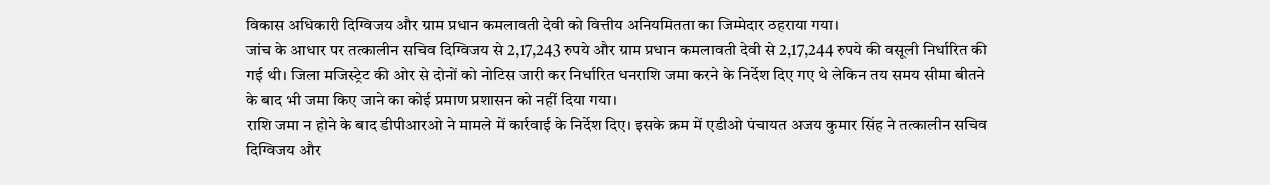विकास अधिकारी दिग्विजय और ग्राम प्रधान कमलावती देवी को वित्तीय अनियमितता का जिम्मेदार ठहराया गया।
जांच के आधार पर तत्कालीन सचिव दिग्विजय से 2,17,243 रुपये और ग्राम प्रधान कमलावती देवी से 2,17,244 रुपये की वसूली निर्धारित की गई थी। जिला मजिस्ट्रेट की ओर से दोनों को नोटिस जारी कर निर्धारित धनराशि जमा करने के निर्देश दिए गए थे लेकिन तय समय सीमा बीतने के बाद भी जमा किए जाने का कोई प्रमाण प्रशासन को नहीं दिया गया।
राशि जमा न होने के बाद डीपीआरओ ने मामले में कार्रवाई के निर्देश दिए। इसके क्रम में एडीओ पंचायत अजय कुमार सिंह ने तत्कालीन सचिव दिग्विजय और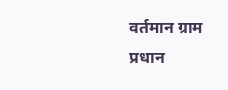वर्तमान ग्राम प्रधान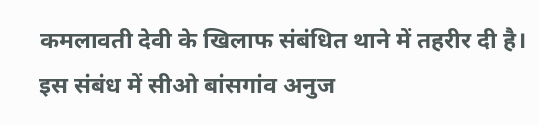कमलावती देवी के खिलाफ संबंधित थाने में तहरीर दी है।
इस संबंध में सीओ बांसगांव अनुज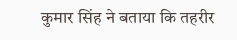कुमार सिंह ने बताया कि तहरीर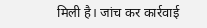मिली है। जांच कर कार्रवाई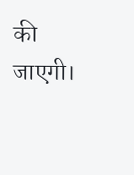की जाएगी।